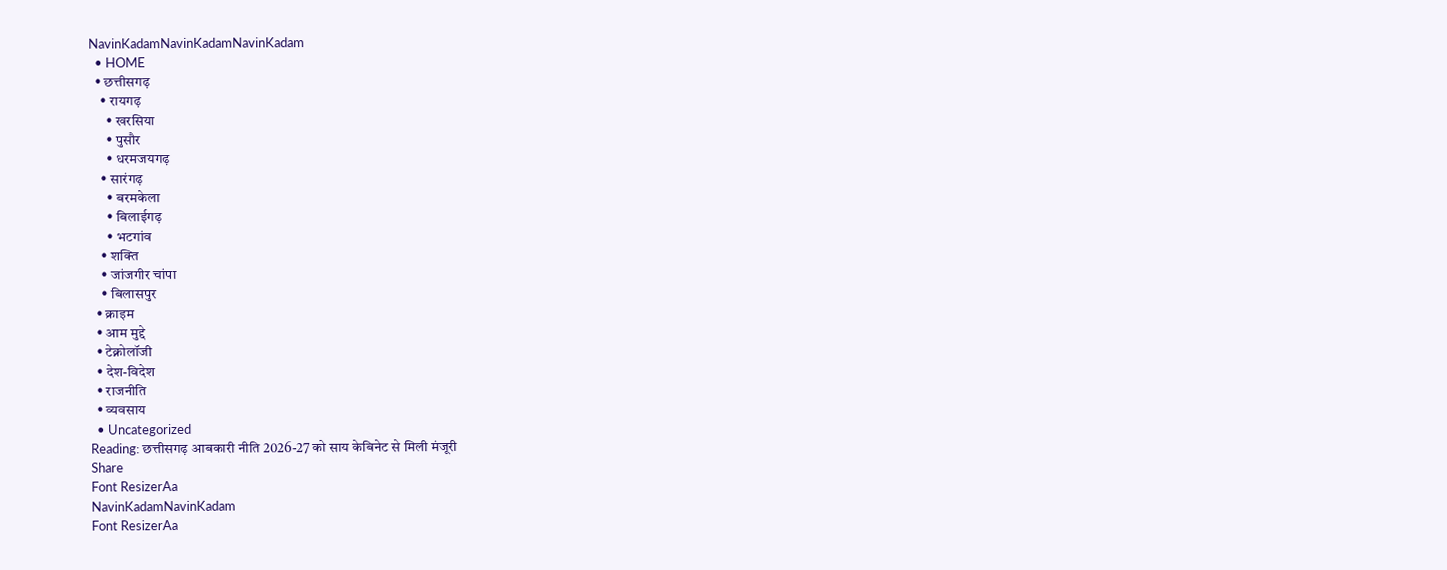NavinKadamNavinKadamNavinKadam
  • HOME
  • छत्तीसगढ़
    • रायगढ़
      • खरसिया
      • पुसौर
      • धरमजयगढ़
    • सारंगढ़
      • बरमकेला
      • बिलाईगढ़
      • भटगांव
    • शक्ति
    • जांजगीर चांपा
    • बिलासपुर
  • क्राइम
  • आम मुद्दे
  • टेक्नोलॉजी
  • देश-विदेश
  • राजनीति
  • व्यवसाय
  • Uncategorized
Reading: छत्तीसगढ़ आबकारी नीति 2026-27 को साय केबिनेट से मिली मंजूरी
Share
Font ResizerAa
NavinKadamNavinKadam
Font ResizerAa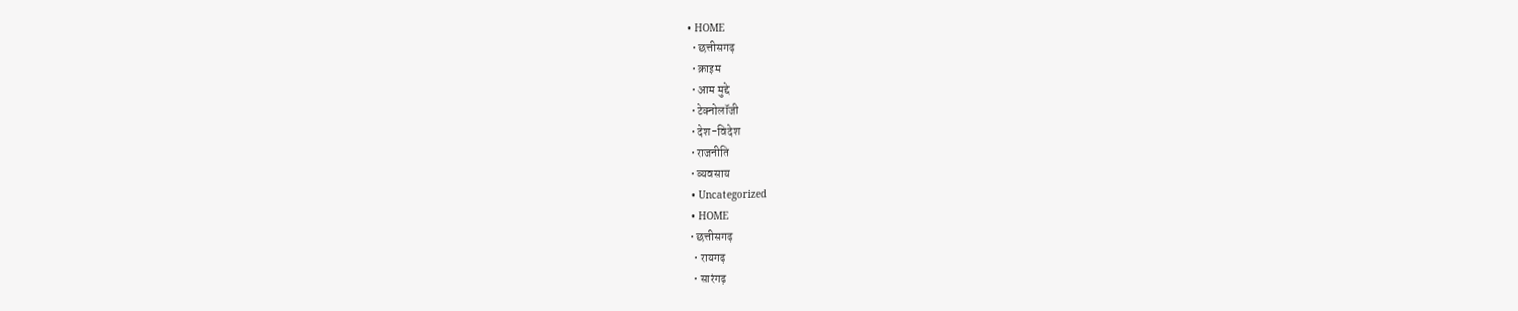• HOME
  • छत्तीसगढ़
  • क्राइम
  • आम मुद्दे
  • टेक्नोलॉजी
  • देश-विदेश
  • राजनीति
  • व्यवसाय
  • Uncategorized
  • HOME
  • छत्तीसगढ़
    • रायगढ़
    • सारंगढ़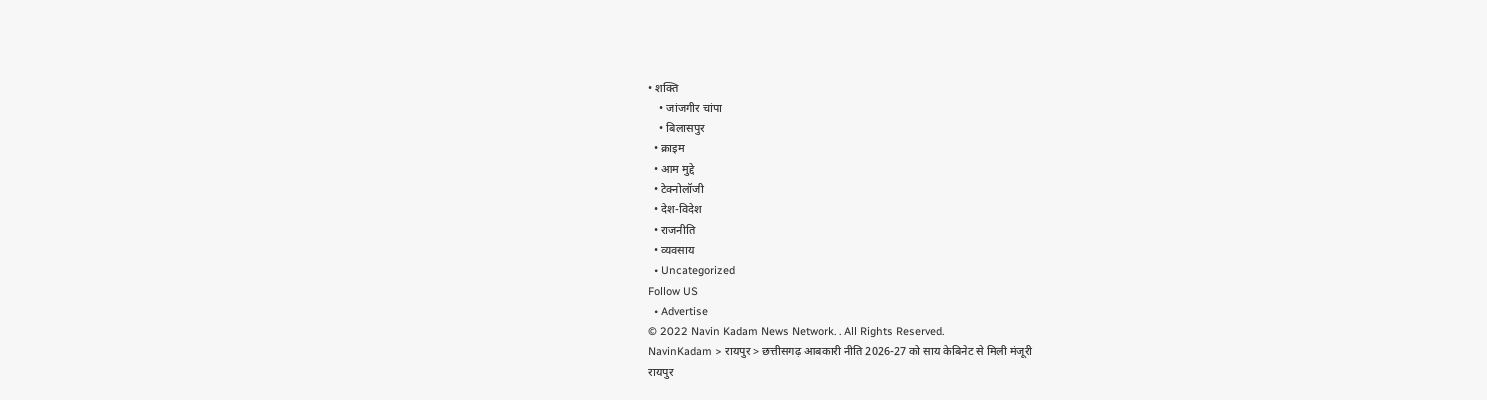• शक्ति
    • जांजगीर चांपा
    • बिलासपुर
  • क्राइम
  • आम मुद्दे
  • टेक्नोलॉजी
  • देश-विदेश
  • राजनीति
  • व्यवसाय
  • Uncategorized
Follow US
  • Advertise
© 2022 Navin Kadam News Network. . All Rights Reserved.
NavinKadam > रायपुर > छत्तीसगढ़ आबकारी नीति 2026-27 को साय केबिनेट से मिली मंजूरी
रायपुर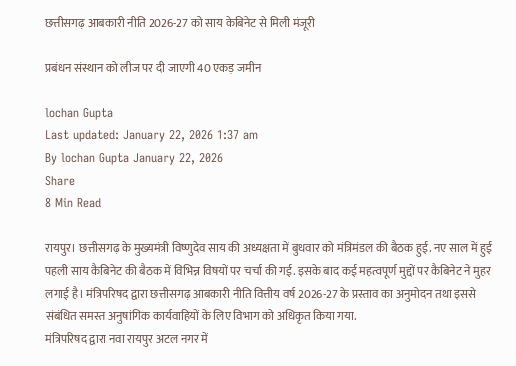छत्तीसगढ़ आबकारी नीति 2026-27 को साय केबिनेट से मिली मंजूरी

प्रबंधन संस्थान को लीज पर दी जाएगी 40 एकड़ जमीन

lochan Gupta
Last updated: January 22, 2026 1:37 am
By lochan Gupta January 22, 2026
Share
8 Min Read

रायपुर। छत्तीसगढ़ के मुख्यमंत्री विष्णुदेव साय की अध्यक्षता में बुधवार को मंत्रिमंडल की बैठक हुई. नए साल में हुई पहली साय कैबिनेट की बैठक में विभिन्न विषयों पर चर्चा की गई. इसके बाद कई महत्वपूर्ण मुद्दों पर कैबिनेट ने मुहर लगाई है। मंत्रिपरिषद द्वारा छत्तीसगढ़ आबकारी नीति वित्तीय वर्ष 2026-27 के प्रस्ताव का अनुमोदन तथा इससे संबंधित समस्त अनुषांगिक कार्यवाहियों के लिए विभाग को अधिकृत किया गया.
मंत्रिपरिषद द्वारा नवा रायपुर अटल नगर में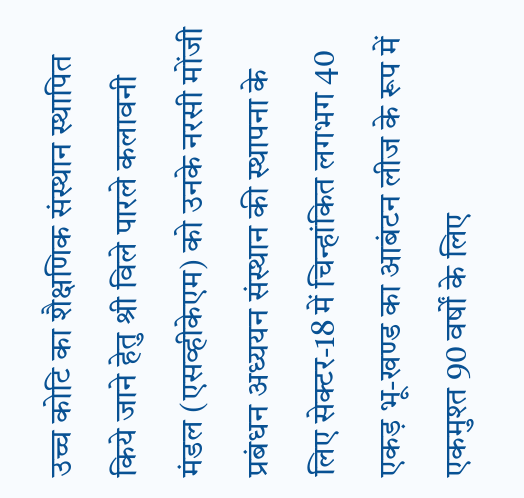उच्च कोटि का शैक्षणिक संस्थान स्थापित किये जाने हेतु श्री विले पारले कलावनी मंडल (एसव्हीकेएम) को उनके नरसी मोंजी प्रबंधन अध्ययन संस्थान की स्थापना के लिए सेक्टर-18 में चिन्हांकित लगभग 40 एकड़ भू-खण्ड का आबंटन लीज के रूप में एकमुश्त 90 वर्षों के लिए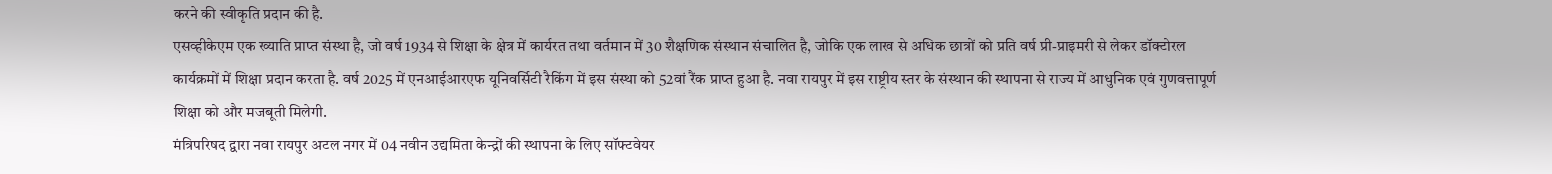करने की स्वीकृति प्रदान की है.
एसव्हीकेएम एक ख्याति प्राप्त संस्था है, जो वर्ष 1934 से शिक्षा के क्षेत्र में कार्यरत तथा वर्तमान में 30 शैक्षणिक संस्थान संचालित है, जोकि एक लाख से अधिक छात्रों को प्रति वर्ष प्री-प्राइमरी से लेकर डॉक्टोरल कार्यक्रमों में शिक्षा प्रदान करता है. वर्ष 2025 में एनआईआरएफ यूनिवर्सिटी रैकिंग में इस संस्था को 52वां रैंक प्राप्त हुआ है. नवा रायपुर में इस राष्ट्रीय स्तर के संस्थान की स्थापना से राज्य में आधुनिक एवं गुणवत्तापूर्ण शिक्षा को और मजबूती मिलेगी.
मंत्रिपरिषद द्वारा नवा रायपुर अटल नगर में 04 नवीन उद्यमिता केन्द्रों की स्थापना के लिए सॉफ्टवेयर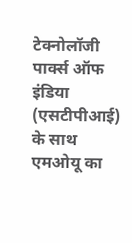टेक्नोलॉजी पार्क्स ऑफ इंडिया (एसटीपीआई) के साथ एमओयू का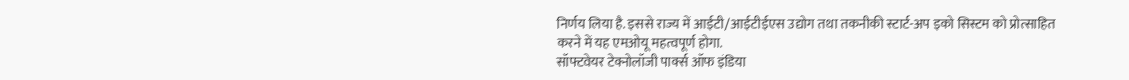निर्णय लिया है. इससे राज्य में आईटी/आईटीईएस उद्योग तथा तकनीकी स्टार्ट-अप इको सिस्टम को प्रोत्साहित करने में यह एमओयू महत्वपूर्ण होगा.
सॉफ्टवेयर टेक्नोलॉजी पार्क्स ऑफ इंडिया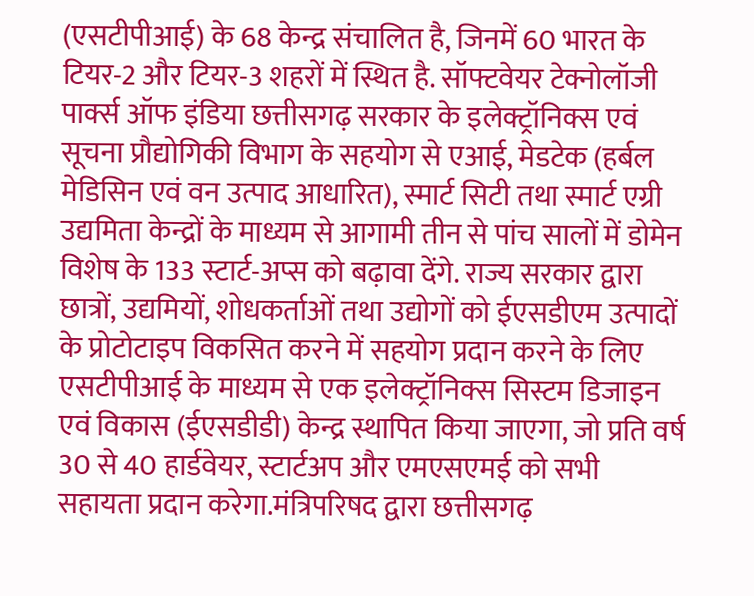(एसटीपीआई) के 68 केन्द्र संचालित है, जिनमें 60 भारत के टियर-2 और टियर-3 शहरों में स्थित है. सॉफ्टवेयर टेक्नोलॉजी पार्क्स ऑफ इंडिया छत्तीसगढ़ सरकार के इलेक्ट्रॉनिक्स एवं सूचना प्रौद्योगिकी विभाग के सहयोग से एआई, मेडटेक (हर्बल मेडिसिन एवं वन उत्पाद आधारित), स्मार्ट सिटी तथा स्मार्ट एग्री उद्यमिता केन्द्रों के माध्यम से आगामी तीन से पांच सालों में डोमेन विशेष के 133 स्टार्ट-अप्स को बढ़ावा देंगे. राज्य सरकार द्वारा छात्रों, उद्यमियों, शोधकर्ताओं तथा उद्योगों को ईएसडीएम उत्पादों के प्रोटोटाइप विकसित करने में सहयोग प्रदान करने के लिए एसटीपीआई के माध्यम से एक इलेक्ट्रॉनिक्स सिस्टम डिजाइन एवं विकास (ईएसडीडी) केन्द्र स्थापित किया जाएगा, जो प्रति वर्ष 30 से 40 हार्डवेयर, स्टार्टअप और एमएसएमई को सभी सहायता प्रदान करेगा.मंत्रिपरिषद द्वारा छत्तीसगढ़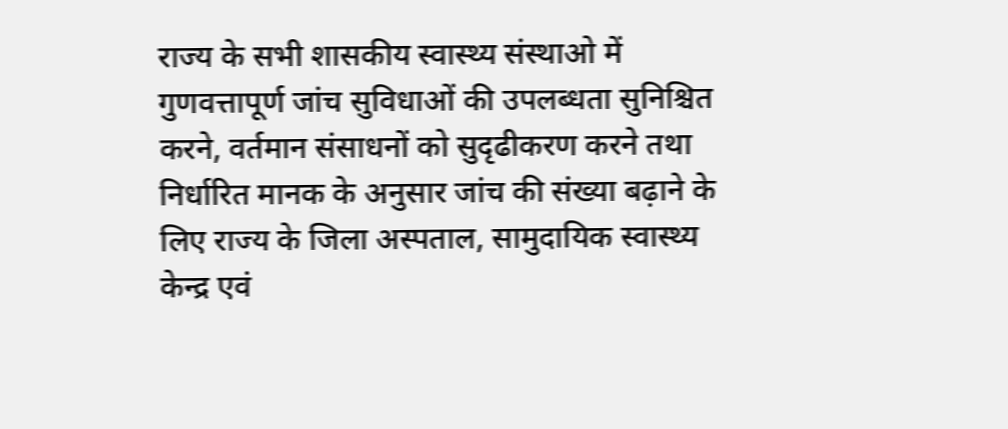राज्य के सभी शासकीय स्वास्थ्य संस्थाओ में गुणवत्तापूर्ण जांच सुविधाओं की उपलब्धता सुनिश्चित करने, वर्तमान संसाधनों को सुदृढीकरण करने तथा निर्धारित मानक के अनुसार जांच की संख्या बढ़ाने के लिए राज्य के जिला अस्पताल, सामुदायिक स्वास्थ्य केन्द्र एवं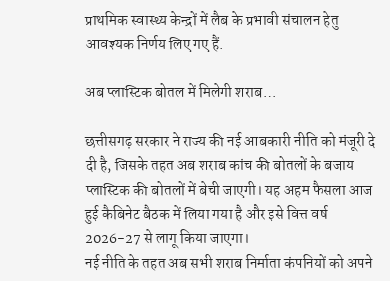प्राथमिक स्वास्थ्य केन्द्रों में लैब के प्रभावी संचालन हेतु आवश्यक निर्णय लिए गए हैं.

अब प्लास्टिक बोतल में मिलेगी शराब…

छत्तीसगढ़ सरकार ने राज्य की नई आबकारी नीति को मंजूरी दे दी है, जिसके तहत अब शराब कांच की बोतलों के बजाय प्लास्टिक की बोतलों में बेची जाएगी। यह अहम फैसला आज हुई कैबिनेट बैठक में लिया गया है और इसे वित्त वर्ष 2026-27 से लागू किया जाएगा।
नई नीति के तहत अब सभी शराब निर्माता कंपनियों को अपने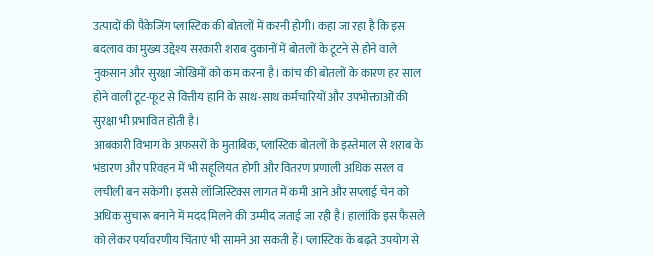उत्पादों की पैकेजिंग प्लास्टिक की बोतलों में करनी होगी। कहा जा रहा है कि इस बदलाव का मुख्य उद्देश्य सरकारी शराब दुकानों में बोतलों के टूटने से होने वाले नुकसान और सुरक्षा जोखिमों को कम करना है। कांच की बोतलों के कारण हर साल होने वाली टूट-फूट से वित्तीय हानि के साथ-साथ कर्मचारियों और उपभोक्ताओं की सुरक्षा भी प्रभावित होती है।
आबकारी विभाग के अफसरों के मुताबिक, प्लास्टिक बोतलों के इस्तेमाल से शराब के भंडारण और परिवहन में भी सहूलियत होगी और वितरण प्रणाली अधिक सरल व लचीली बन सकेगी। इससे लॉजिस्टिक्स लागत में कमी आने और सप्लाई चेन को अधिक सुचारू बनाने में मदद मिलने की उम्मीद जताई जा रही है। हालांकि इस फैसले को लेकर पर्यावरणीय चिंताएं भी सामने आ सकती हैं। प्लास्टिक के बढ़ते उपयोग से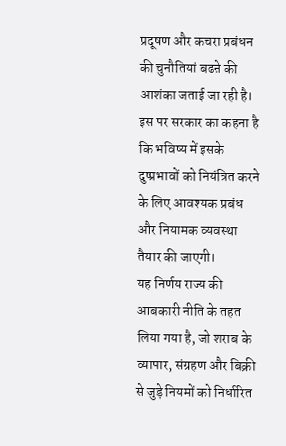प्रदूषण और कचरा प्रबंधन की चुनौतियां बढऩे की आशंका जताई जा रही है। इस पर सरकार का कहना है कि भविष्य में इसके दुष्प्रभावों को नियंत्रित करने के लिए आवश्यक प्रबंध और नियामक व्यवस्था तैयार की जाएगी।
यह निर्णय राज्य की आबकारी नीति के तहत लिया गया है, जो शराब के व्यापार, संग्रहण और बिक्री से जुड़े नियमों को निर्धारित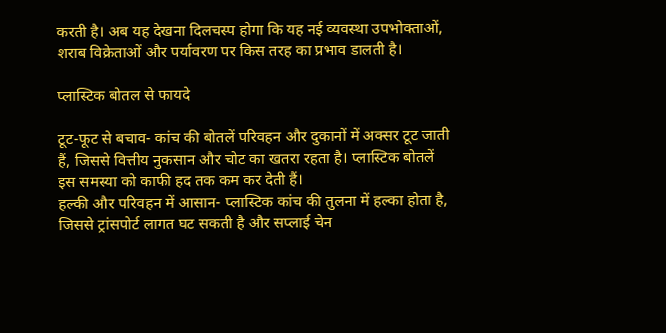करती है। अब यह देखना दिलचस्प होगा कि यह नई व्यवस्था उपभोक्ताओं, शराब विक्रेताओं और पर्यावरण पर किस तरह का प्रभाव डालती है।

प्लास्टिक बोतल से फायदे

टूट-फूट से बचाव- कांच की बोतलें परिवहन और दुकानों में अक्सर टूट जाती हैं, जिससे वित्तीय नुकसान और चोट का खतरा रहता है। प्लास्टिक बोतलें इस समस्या को काफी हद तक कम कर देती हैं।
हल्की और परिवहन में आसान- प्लास्टिक कांच की तुलना में हल्का होता है, जिससे ट्रांसपोर्ट लागत घट सकती है और सप्लाई चेन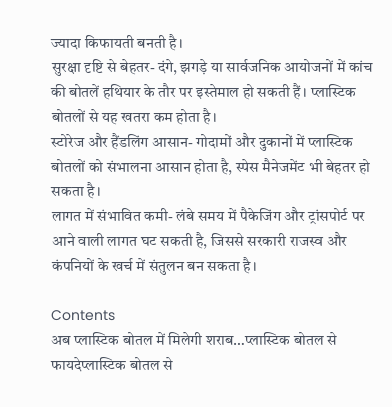ज्यादा किफायती बनती है।
सुरक्षा दृष्टि से बेहतर- दंगे, झगड़े या सार्वजनिक आयोजनों में कांच की बोतलें हथियार के तौर पर इस्तेमाल हो सकती हैं। प्लास्टिक बोतलों से यह खतरा कम होता है।
स्टोरेज और हैंडलिंग आसान- गोदामों और दुकानों में प्लास्टिक बोतलों को संभालना आसान होता है, स्पेस मैनेजमेंट भी बेहतर हो सकता है।
लागत में संभावित कमी- लंबे समय में पैकेजिंग और ट्रांसपोर्ट पर आने वाली लागत घट सकती है, जिससे सरकारी राजस्व और कंपनियों के खर्च में संतुलन बन सकता है।

Contents
अब प्लास्टिक बोतल में मिलेगी शराब…प्लास्टिक बोतल से फायदेप्लास्टिक बोतल से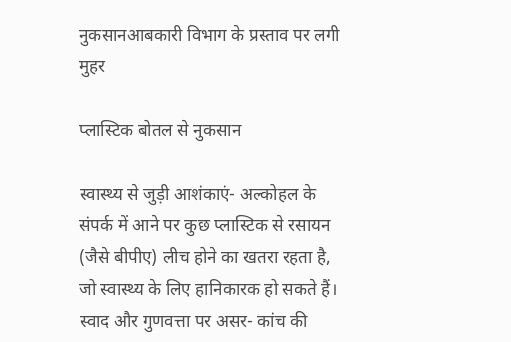नुकसानआबकारी विभाग के प्रस्ताव पर लगी मुहर

प्लास्टिक बोतल से नुकसान

स्वास्थ्य से जुड़ी आशंकाएं- अल्कोहल के संपर्क में आने पर कुछ प्लास्टिक से रसायन (जैसे बीपीए) लीच होने का खतरा रहता है, जो स्वास्थ्य के लिए हानिकारक हो सकते हैं।
स्वाद और गुणवत्ता पर असर- कांच की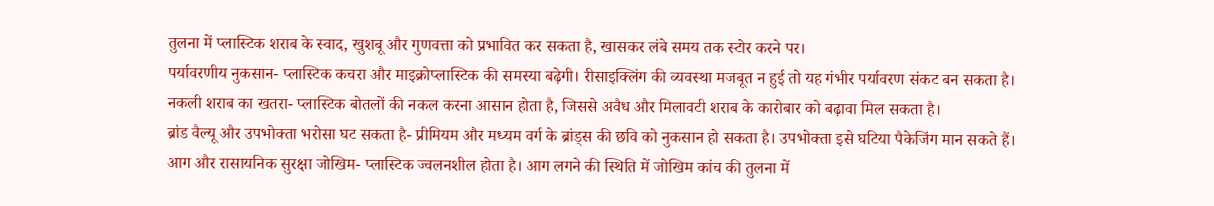तुलना में प्लास्टिक शराब के स्वाद, खुशबू और गुणवत्ता को प्रभावित कर सकता है, खासकर लंबे समय तक स्टोर करने पर।
पर्यावरणीय नुकसान- प्लास्टिक कचरा और माइक्रोप्लास्टिक की समस्या बढ़ेगी। रीसाइक्लिंग की व्यवस्था मजबूत न हुई तो यह गंभीर पर्यावरण संकट बन सकता है।
नकली शराब का खतरा- प्लास्टिक बोतलों की नकल करना आसान होता है, जिससे अवैध और मिलावटी शराब के कारोबार को बढ़ावा मिल सकता है।
ब्रांड वैल्यू और उपभोक्ता भरोसा घट सकता है- प्रीमियम और मध्यम वर्ग के ब्रांड्स की छवि को नुकसान हो सकता है। उपभोक्ता इसे घटिया पैकेजिंग मान सकते हैं।
आग और रासायनिक सुरक्षा जोखिम- प्लास्टिक ज्वलनशील होता है। आग लगने की स्थिति में जोखिम कांच की तुलना में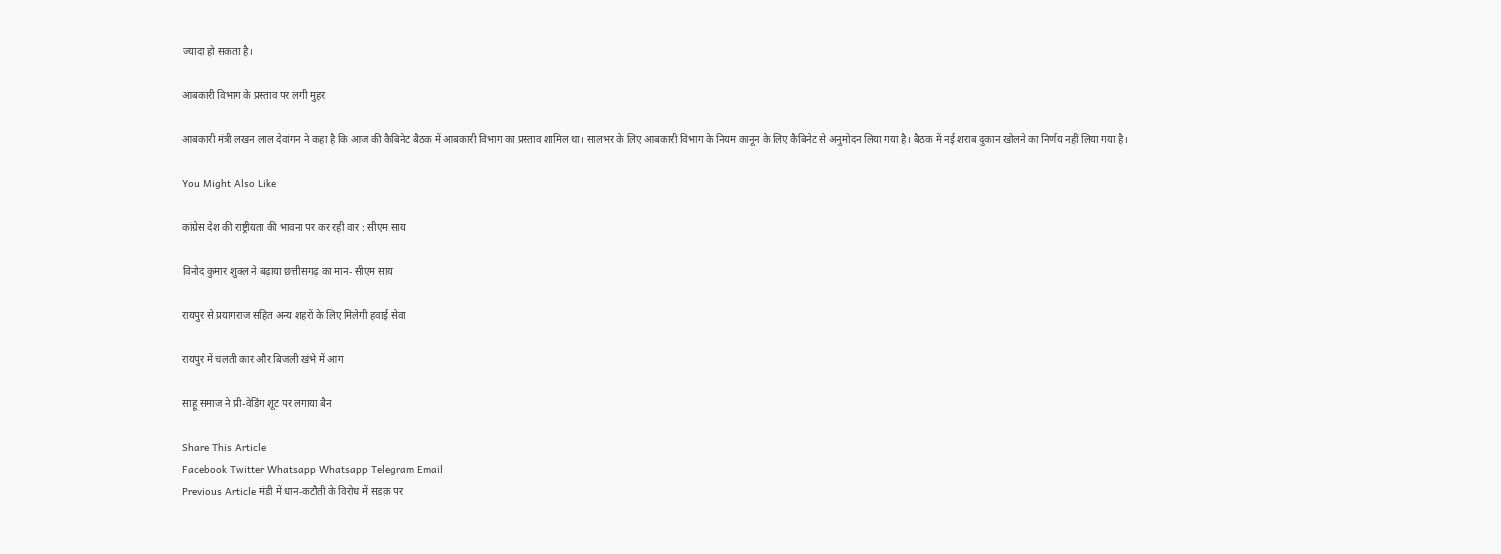ज्यादा हो सकता है।

आबकारी विभाग के प्रस्ताव पर लगी मुहर

आबकारी मंत्री लखन लाल देवांगन ने कहा है कि आज की कैबिनेट बैठक में आबकारी विभाग का प्रस्ताव शामिल था। सालभर के लिए आबकारी विभाग के नियम कानून के लिए कैबिनेट से अनुमोदन लिया गया है। बैठक में नई शराब दुकान खोलने का निर्णय नहीं लिया गया है।

You Might Also Like

कांग्रेस देश की राष्ट्रीयता की भावना पर कर रही वार : सीएम साय

विनोद कुमार शुक्ल ने बढ़ाया छत्तीसगढ़ का मान- सीएम साय

रायपुर से प्रयागराज सहित अन्य शहरों के लिए मिलेगी हवाई सेवा

रायपुर में चलती कार और बिजली खंभे में आग

साहू समाज ने प्री-वेडिंग शूट पर लगाया बैन

Share This Article
Facebook Twitter Whatsapp Whatsapp Telegram Email
Previous Article मंडी में धान-कटौती के विरोध में सडक़ पर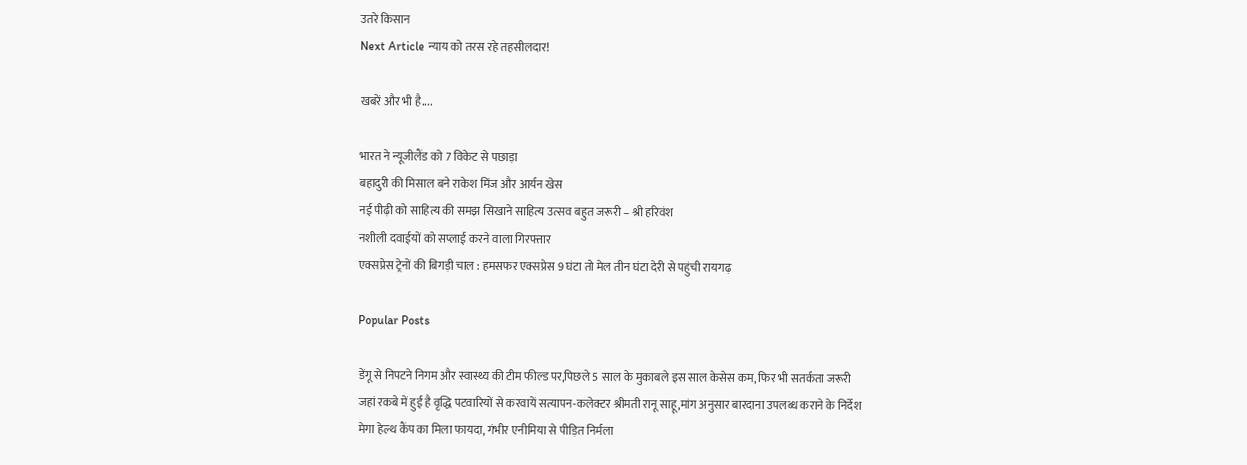उतरे किसान
Next Article न्याय को तरस रहे तहसीलदार!

खबरें और भी है....

भारत ने न्यूजीलैंड को 7 विकेट से पछाड़ा
बहादुरी की मिसाल बने राकेश मिंज और आर्यन खेस
नई पीढ़ी को साहित्य की समझ सिखाने साहित्य उत्सव बहुत जरूरी – श्री हरिवंश
नशीली दवाईयों को सप्लाई करने वाला गिरफ्तार
एक्सप्रेस ट्रेनों की बिगड़ी चाल : हमसफर एक्सप्रेस 9 घंटा तो मेल तीन घंटा देरी से पहुंची रायगढ़

Popular Posts

डेंगू से निपटने निगम और स्वास्थ्य की टीम फील्ड पर,पिछले 5 साल के मुकाबले इस साल केसेस कम, फिर भी सतर्कता जरूरी
जहां रकबे में हुई है वृद्धि पटवारियों से करवायें सत्यापन-कलेक्टर श्रीमती रानू साहू,मांग अनुसार बारदाना उपलब्ध कराने के निर्देश
मेगा हेल्थ कैंप का मिला फायदा, गंभीर एनीमिया से पीड़ित निर्मला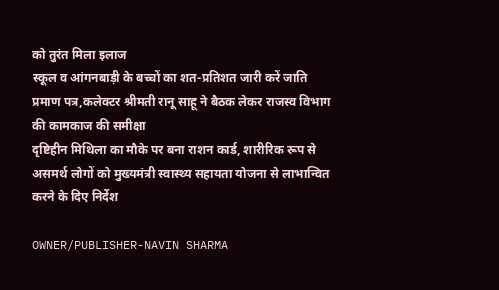को तुरंत मिला इलाज
स्कूल व आंगनबाड़ी के बच्चों का शत-प्रतिशत जारी करें जाति प्रमाण पत्र,कलेक्टर श्रीमती रानू साहू ने बैठक लेकर राजस्व विभाग की कामकाज की समीक्षा
दृष्टिहीन मिथिला का मौके पर बना राशन कार्ड, शारीरिक रूप से असमर्थ लोगों को मुख्यमंत्री स्वास्थ्य सहायता योजना से लाभान्वित करने के दिए निर्देश

OWNER/PUBLISHER-NAVIN SHARMA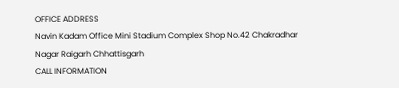OFFICE ADDRESS
Navin Kadam Office Mini Stadium Complex Shop No.42 Chakradhar Nagar Raigarh Chhattisgarh
CALL INFORMATION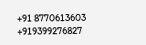+91 8770613603
+919399276827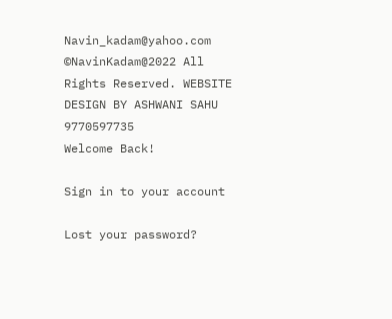Navin_kadam@yahoo.com
©NavinKadam@2022 All Rights Reserved. WEBSITE DESIGN BY ASHWANI SAHU 9770597735
Welcome Back!

Sign in to your account

Lost your password?